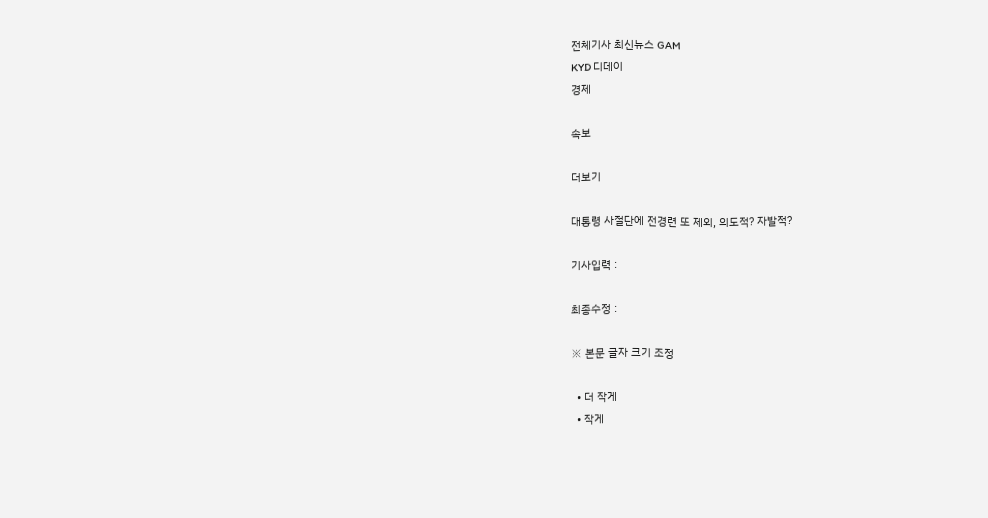전체기사 최신뉴스 GAM
KYD 디데이
경제

속보

더보기

대통령 사절단에 전경련 또 제외, 의도적? 자발적?

기사입력 :

최종수정 :

※ 본문 글자 크기 조정

  • 더 작게
  • 작게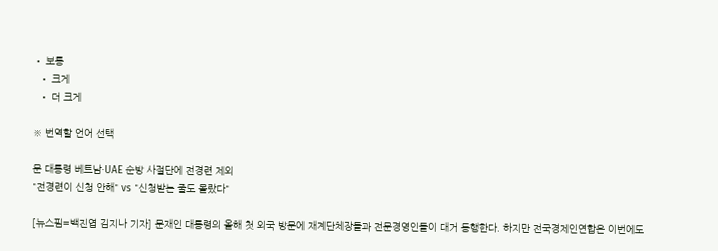• 보통
  • 크게
  • 더 크게

※ 번역할 언어 선택

문 대통령 베트남·UAE 순방 사절단에 전경련 제외
"전경련이 신청 안해" vs "신청받는 줄도 몰랐다"

[뉴스핌=백진엽 김지나 기자] 문재인 대통령의 올해 첫 외국 방문에 재계단체장들과 전문경영인들이 대거 동행한다. 하지만 전국경제인연합은 이번에도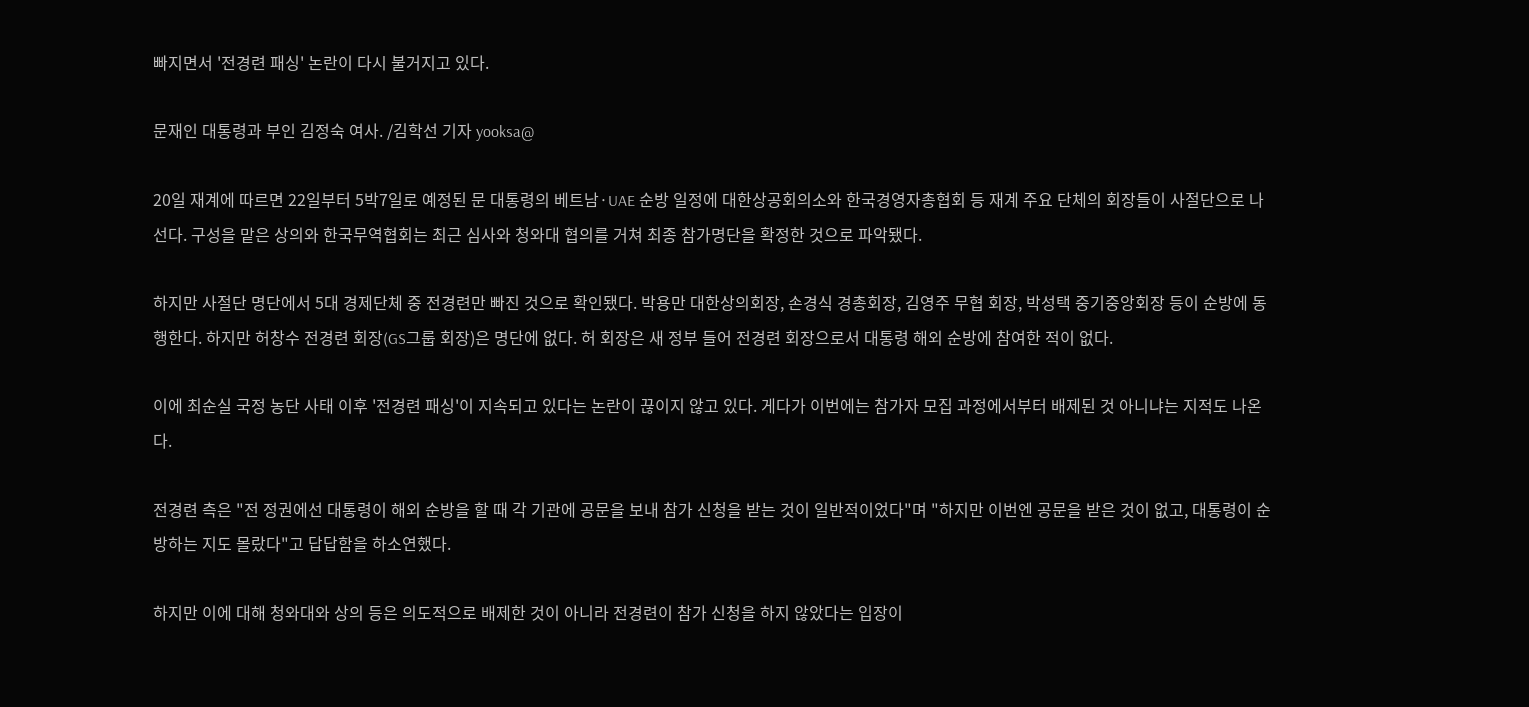빠지면서 '전경련 패싱' 논란이 다시 불거지고 있다.

문재인 대통령과 부인 김정숙 여사. /김학선 기자 yooksa@

20일 재계에 따르면 22일부터 5박7일로 예정된 문 대통령의 베트남·UAE 순방 일정에 대한상공회의소와 한국경영자총협회 등 재계 주요 단체의 회장들이 사절단으로 나선다. 구성을 맡은 상의와 한국무역협회는 최근 심사와 청와대 협의를 거쳐 최종 참가명단을 확정한 것으로 파악됐다.

하지만 사절단 명단에서 5대 경제단체 중 전경련만 빠진 것으로 확인됐다. 박용만 대한상의회장, 손경식 경총회장, 김영주 무협 회장, 박성택 중기중앙회장 등이 순방에 동행한다. 하지만 허창수 전경련 회장(GS그룹 회장)은 명단에 없다. 허 회장은 새 정부 들어 전경련 회장으로서 대통령 해외 순방에 참여한 적이 없다.

이에 최순실 국정 농단 사태 이후 '전경련 패싱'이 지속되고 있다는 논란이 끊이지 않고 있다. 게다가 이번에는 참가자 모집 과정에서부터 배제된 것 아니냐는 지적도 나온다.

전경련 측은 "전 정권에선 대통령이 해외 순방을 할 때 각 기관에 공문을 보내 참가 신청을 받는 것이 일반적이었다"며 "하지만 이번엔 공문을 받은 것이 없고, 대통령이 순방하는 지도 몰랐다"고 답답함을 하소연했다.

하지만 이에 대해 청와대와 상의 등은 의도적으로 배제한 것이 아니라 전경련이 참가 신청을 하지 않았다는 입장이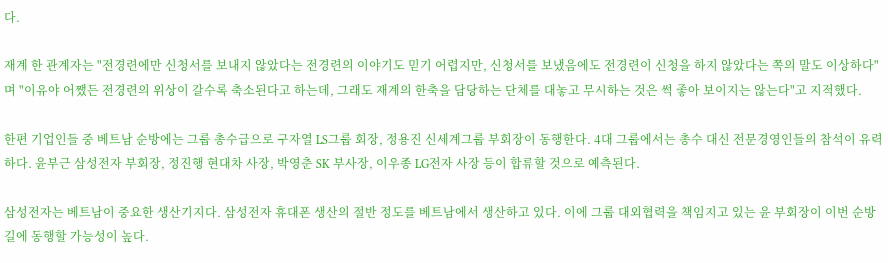다.

재계 한 관계자는 "전경련에만 신청서를 보내지 않았다는 전경련의 이야기도 믿기 어렵지만, 신청서를 보냈음에도 전경련이 신청을 하지 않았다는 쪽의 말도 이상하다"며 "이유야 어쨌든 전경련의 위상이 갈수록 축소된다고 하는데, 그래도 재계의 한축을 담당하는 단체를 대놓고 무시하는 것은 썩 좋아 보이지는 않는다"고 지적했다.

한편 기업인들 중 베트남 순방에는 그룹 총수급으로 구자열 LS그룹 회장, 정용진 신세계그룹 부회장이 동행한다. 4대 그룹에서는 총수 대신 전문경영인들의 참석이 유력하다. 윤부근 삼성전자 부회장, 정진행 현대차 사장, 박영춘 SK 부사장, 이우종 LG전자 사장 등이 합류할 것으로 예측된다.

삼성전자는 베트남이 중요한 생산기지다. 삼성전자 휴대폰 생산의 절반 정도를 베트남에서 생산하고 있다. 이에 그룹 대외협력을 책임지고 있는 윤 부회장이 이번 순방길에 동행할 가능성이 높다.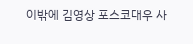이밖에 김영상 포스코대우 사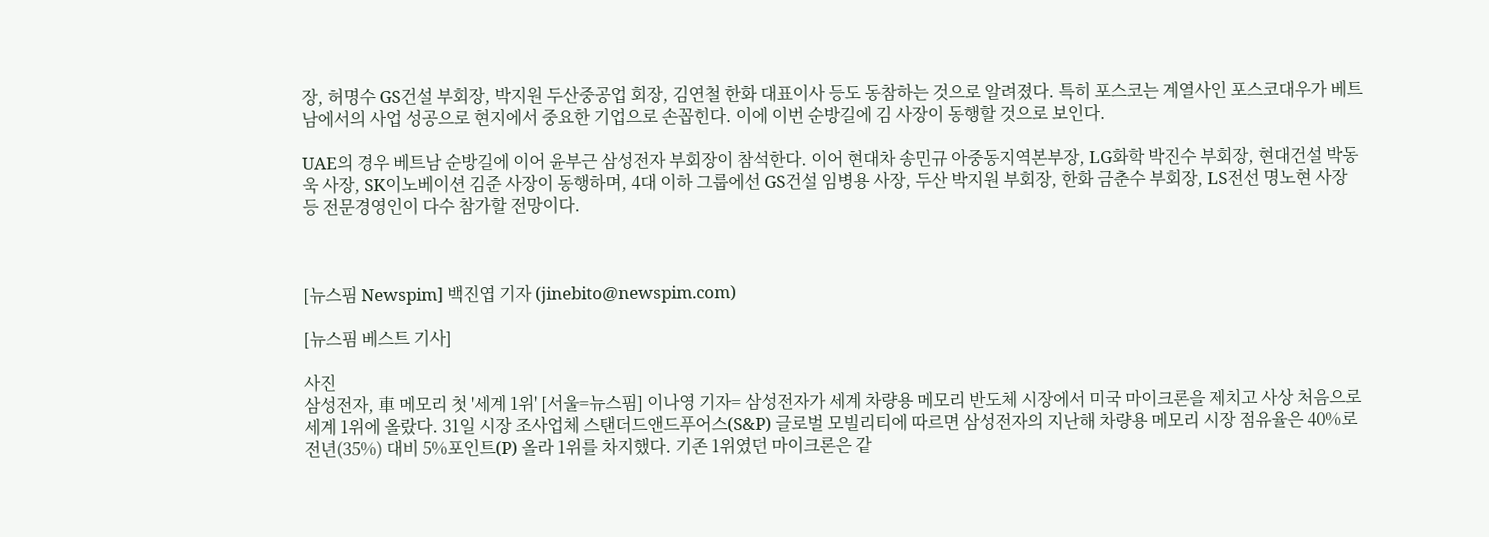장, 허명수 GS건설 부회장, 박지원 두산중공업 회장, 김연철 한화 대표이사 등도 동참하는 것으로 알려졌다. 특히 포스코는 계열사인 포스코대우가 베트남에서의 사업 성공으로 현지에서 중요한 기업으로 손꼽힌다. 이에 이번 순방길에 김 사장이 동행할 것으로 보인다.

UAE의 경우 베트남 순방길에 이어 윤부근 삼성전자 부회장이 참석한다. 이어 현대차 송민규 아중동지역본부장, LG화학 박진수 부회장, 현대건설 박동욱 사장, SK이노베이션 김준 사장이 동행하며, 4대 이하 그룹에선 GS건설 임병용 사장, 두산 박지원 부회장, 한화 금춘수 부회장, LS전선 명노현 사장 등 전문경영인이 다수 참가할 전망이다.



[뉴스핌 Newspim] 백진엽 기자 (jinebito@newspim.com)

[뉴스핌 베스트 기사]

사진
삼성전자, 車 메모리 첫 '세계 1위' [서울=뉴스핌] 이나영 기자= 삼성전자가 세계 차량용 메모리 반도체 시장에서 미국 마이크론을 제치고 사상 처음으로 세계 1위에 올랐다. 31일 시장 조사업체 스탠더드앤드푸어스(S&P) 글로벌 모빌리티에 따르면 삼성전자의 지난해 차량용 메모리 시장 점유율은 40%로 전년(35%) 대비 5%포인트(P) 올라 1위를 차지했다. 기존 1위였던 마이크론은 같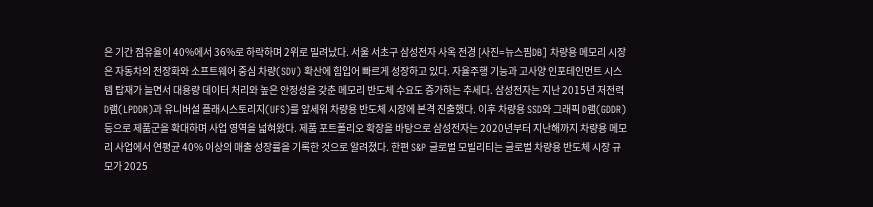은 기간 점유율이 40%에서 36%로 하락하며 2위로 밀려났다. 서울 서초구 삼성전자 사옥 전경 [사진=뉴스핌DB] 차량용 메모리 시장은 자동차의 전장화와 소프트웨어 중심 차량(SDV) 확산에 힘입어 빠르게 성장하고 있다. 자율주행 기능과 고사양 인포테인먼트 시스템 탑재가 늘면서 대용량 데이터 처리와 높은 안정성을 갖춘 메모리 반도체 수요도 증가하는 추세다. 삼성전자는 지난 2015년 저전력 D램(LPDDR)과 유니버설 플래시스토리지(UFS)를 앞세워 차량용 반도체 시장에 본격 진출했다. 이후 차량용 SSD와 그래픽 D램(GDDR) 등으로 제품군을 확대하며 사업 영역을 넓혀왔다. 제품 포트폴리오 확장을 바탕으로 삼성전자는 2020년부터 지난해까지 차량용 메모리 사업에서 연평균 40% 이상의 매출 성장률을 기록한 것으로 알려졌다. 한편 S&P 글로벌 모빌리티는 글로벌 차량용 반도체 시장 규모가 2025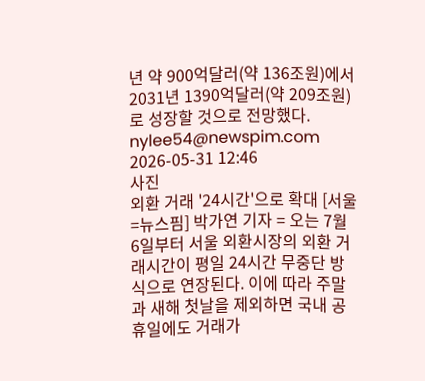년 약 900억달러(약 136조원)에서 2031년 1390억달러(약 209조원)로 성장할 것으로 전망했다. nylee54@newspim.com 2026-05-31 12:46
사진
외환 거래 '24시간'으로 확대 [서울=뉴스핌] 박가연 기자 = 오는 7월 6일부터 서울 외환시장의 외환 거래시간이 평일 24시간 무중단 방식으로 연장된다. 이에 따라 주말과 새해 첫날을 제외하면 국내 공휴일에도 거래가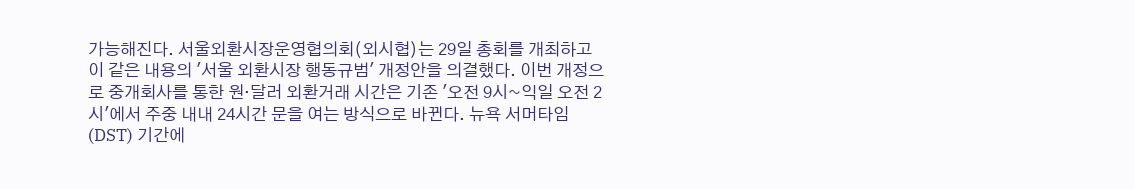가능해진다. 서울외환시장운영협의회(외시협)는 29일 총회를 개최하고 이 같은 내용의 '서울 외환시장 행동규범' 개정안을 의결했다. 이번 개정으로 중개회사를 통한 원·달러 외환거래 시간은 기존 '오전 9시~익일 오전 2시'에서 주중 내내 24시간 문을 여는 방식으로 바뀐다. 뉴욕 서머타임(DST) 기간에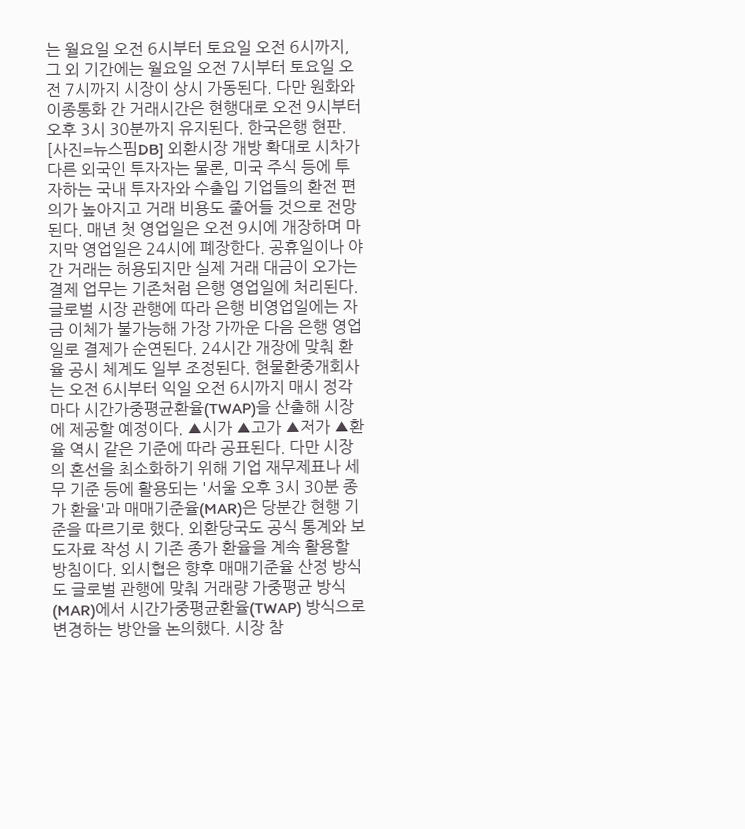는 월요일 오전 6시부터 토요일 오전 6시까지, 그 외 기간에는 월요일 오전 7시부터 토요일 오전 7시까지 시장이 상시 가동된다. 다만 원화와 이종통화 간 거래시간은 현행대로 오전 9시부터 오후 3시 30분까지 유지된다. 한국은행 현판. [사진=뉴스핌DB] 외환시장 개방 확대로 시차가 다른 외국인 투자자는 물론, 미국 주식 등에 투자하는 국내 투자자와 수출입 기업들의 환전 편의가 높아지고 거래 비용도 줄어들 것으로 전망된다. 매년 첫 영업일은 오전 9시에 개장하며 마지막 영업일은 24시에 폐장한다. 공휴일이나 야간 거래는 허용되지만 실제 거래 대금이 오가는 결제 업무는 기존처럼 은행 영업일에 처리된다. 글로벌 시장 관행에 따라 은행 비영업일에는 자금 이체가 불가능해 가장 가까운 다음 은행 영업일로 결제가 순연된다. 24시간 개장에 맞춰 환율 공시 체계도 일부 조정된다. 현물환중개회사는 오전 6시부터 익일 오전 6시까지 매시 정각마다 시간가중평균환율(TWAP)을 산출해 시장에 제공할 예정이다. ▲시가 ▲고가 ▲저가 ▲환율 역시 같은 기준에 따라 공표된다. 다만 시장의 혼선을 최소화하기 위해 기업 재무제표나 세무 기준 등에 활용되는 '서울 오후 3시 30분 종가 환율'과 매매기준율(MAR)은 당분간 현행 기준을 따르기로 했다. 외환당국도 공식 통계와 보도자료 작성 시 기존 종가 환율을 계속 활용할 방침이다. 외시협은 향후 매매기준율 산정 방식도 글로벌 관행에 맞춰 거래량 가중평균 방식(MAR)에서 시간가중평균환율(TWAP) 방식으로 변경하는 방안을 논의했다. 시장 참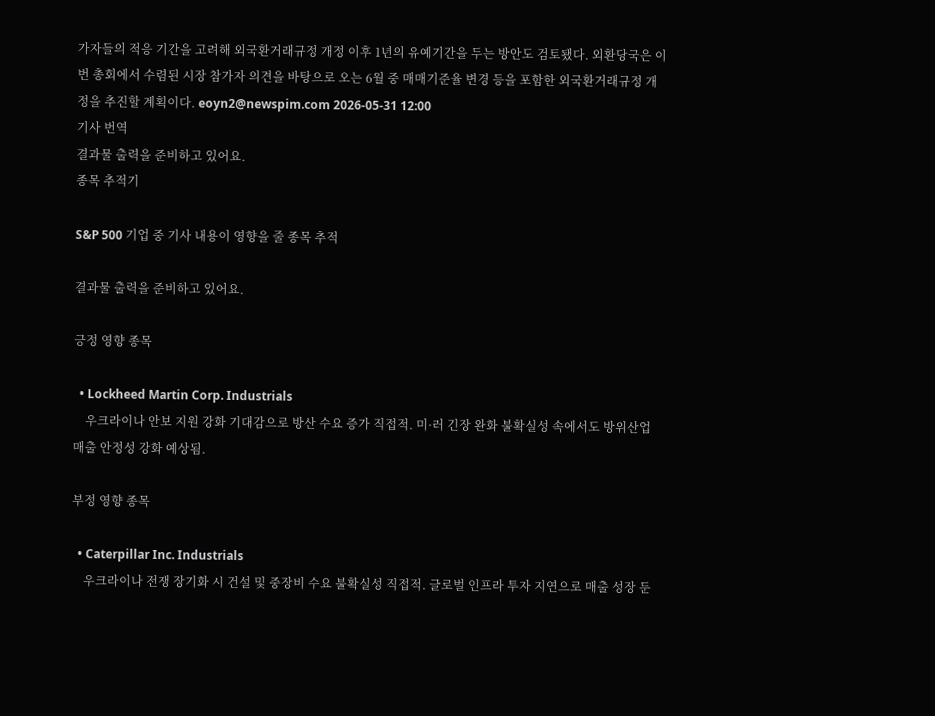가자들의 적응 기간을 고려해 외국환거래규정 개정 이후 1년의 유예기간을 두는 방안도 검토됐다. 외환당국은 이번 총회에서 수렴된 시장 참가자 의견을 바탕으로 오는 6월 중 매매기준율 변경 등을 포함한 외국환거래규정 개정을 추진할 계획이다. eoyn2@newspim.com 2026-05-31 12:00
기사 번역
결과물 출력을 준비하고 있어요.
종목 추적기

S&P 500 기업 중 기사 내용이 영향을 줄 종목 추적

결과물 출력을 준비하고 있어요.

긍정 영향 종목

  • Lockheed Martin Corp. Industrials
    우크라이나 안보 지원 강화 기대감으로 방산 수요 증가 직접적. 미·러 긴장 완화 불확실성 속에서도 방위산업 매출 안정성 강화 예상됨.

부정 영향 종목

  • Caterpillar Inc. Industrials
    우크라이나 전쟁 장기화 시 건설 및 중장비 수요 불확실성 직접적. 글로벌 인프라 투자 지연으로 매출 성장 둔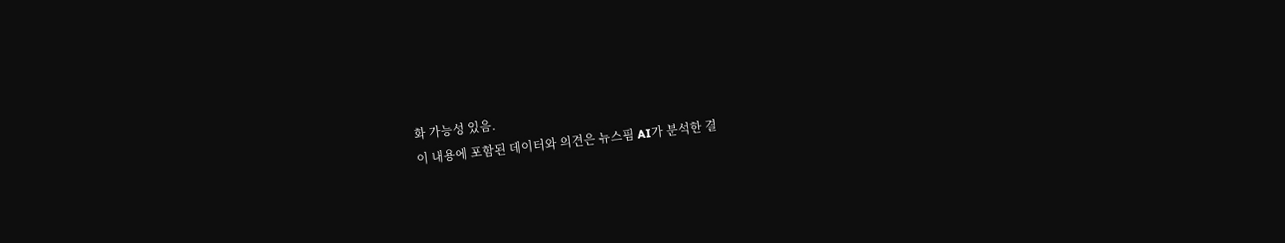화 가능성 있음.
이 내용에 포함된 데이터와 의견은 뉴스핌 AI가 분석한 결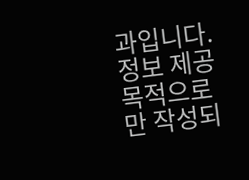과입니다. 정보 제공 목적으로만 작성되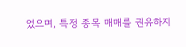었으며, 특정 종목 매매를 권유하지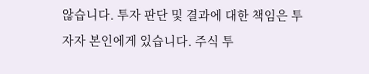않습니다. 투자 판단 및 결과에 대한 책임은 투자자 본인에게 있습니다. 주식 투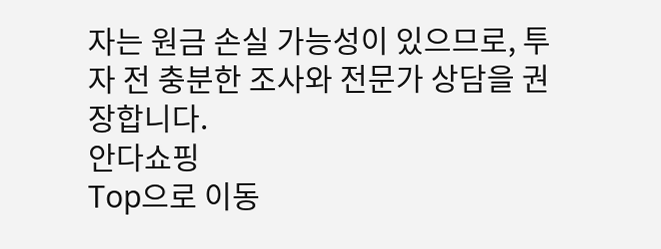자는 원금 손실 가능성이 있으므로, 투자 전 충분한 조사와 전문가 상담을 권장합니다.
안다쇼핑
Top으로 이동